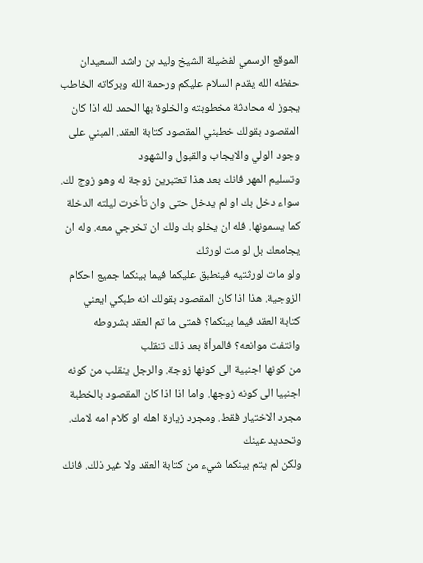الموقع الرسمي لفضيلة الشيخ وليد بن راشد السعيدان حفظه الله يقدم السلام عليكم ورحمة الله وبركاته الخاطب يجوز له محادثة مخطوبته والخلوة بها الحمد لله اذا كان المقصود بقولك خطبني المقصود كتابة العقد. المبني على وجود الولي والايجاب والقبول والشهود
وتسليم المهر فانك بعد هذا تعتبرين زوجة له وهو زوج لك. سواء دخل بك او لم يدخل حتى وان تأخرت ليلته الدخلة كما يسمونها. فله ان يخلو بك ولك ان تخرجي معه. وله ان يجامعك بل لو مت لورثك
ولو مات لورثتيه فينطبق عليكما فيما بينكما جميع احكام الزوجية. هذا اذا كان المقصود بقولك انه طبكي ايعني كتابة العقد فيما بينكما؟ فمتى ما تم العقد بشروطه وانتفت موانعه؟ فالمرأة بعد ذلك تنقلب
من كونها اجنبية الى كونها زوجة. والرجل ينقلب من كونه اجنبيا الى كونه زوجها. واما اذا اذا كان المقصود بالخطبة مجرد الاختيار فقط. ومجرد زيارة اهله او كلام امه لامك. وتحديد عينك
ولكن لم يتم بينكما شيء من كتابة العقد ولا غير ذلك. فانك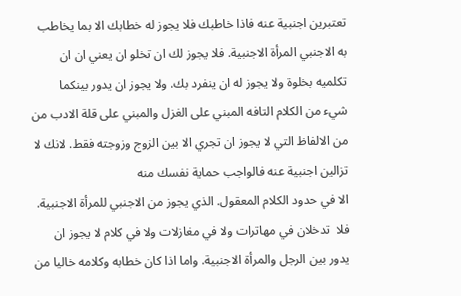تعتبرين اجنبية عنه فاذا خاطبك فلا يجوز له خطابك الا بما يخاطب به الاجنبي المرأة الاجنبية. فلا يجوز لك ان تخلو ان يعني ان ان تكلميه بخلوة ولا يجوز له ان ينفرد بك. ولا يجوز ان يدور بينكما
شيء من الكلام التافه المبني على الغزل والمبني على قلة الادب من من الالفاظ التي لا يجوز ان تجري الا بين الزوج وزوجته فقط. لانك لا تزالين اجنبية عنه فالواجب حماية نفسك منه
الا في حدود الكلام المعقول. الذي يجوز من الاجنبي للمرأة الاجنبية. فلا  تدخلان في مهاترات ولا في مغازلات ولا في كلام لا يجوز ان يدور بين الرجل والمرأة الاجنبية. واما اذا كان خطابه وكلامه خاليا من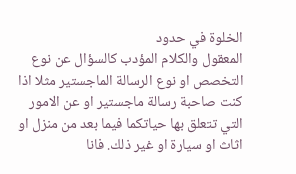الخلوة في حدود
المعقول والكلام المؤدب كالسؤال عن نوع التخصص او نوع الرسالة الماجستير مثلا اذا كنت صاحبة رسالة ماجستير او عن الامور التي تتعلق بها حياتكما فيما بعد من منزل او اثاث او سيارة او غير ذلك. فانا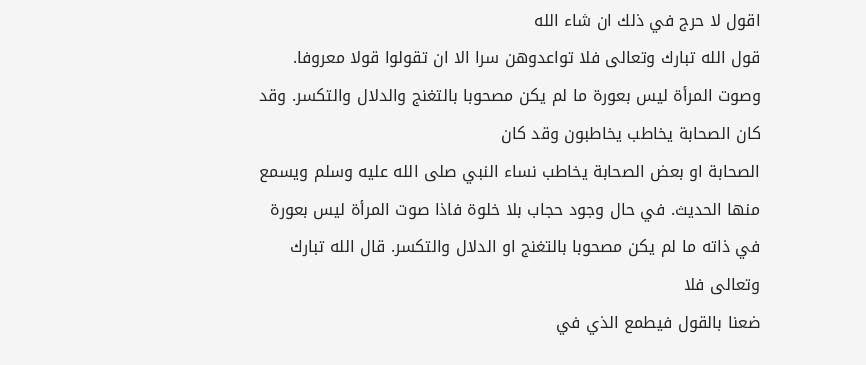اقول لا حرج في ذلك ان شاء الله
قول الله تبارك وتعالى فلا تواعدوهن سرا الا ان تقولوا قولا معروفا. وصوت المرأة ليس بعورة ما لم يكن مصحوبا بالتغنج والدلال والتكسر. وقد كان الصحابة يخاطب يخاطبون وقد كان
الصحابة او بعض الصحابة يخاطب نساء النبي صلى الله عليه وسلم ويسمع منها الحديث. في حال وجود حجاب بلا خلوة فاذا صوت المرأة ليس بعورة في ذاته ما لم يكن مصحوبا بالتغنج او الدلال والتكسر. قال الله تبارك وتعالى فلا
ضعنا بالقول فيطمع الذي في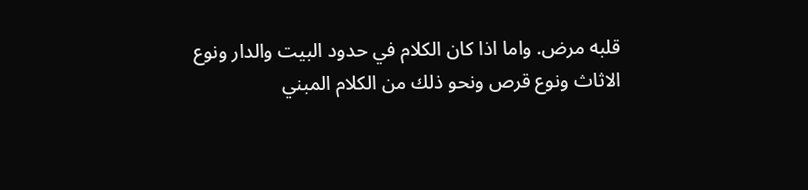قلبه مرض. واما اذا كان الكلام في حدود البيت والدار ونوع الاثاث ونوع قرص ونحو ذلك من الكلام المبني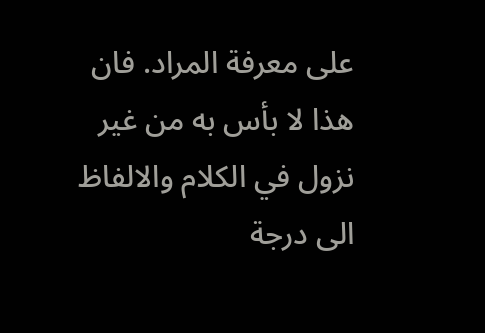على معرفة المراد. فان هذا لا بأس به من غير
نزول في الكلام والالفاظ الى درجة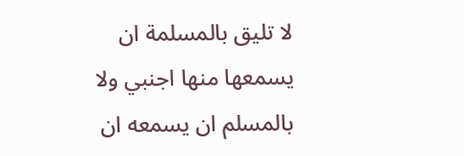لا تليق بالمسلمة ان يسمعها منها اجنبي ولا بالمسلم ان يسمعه ان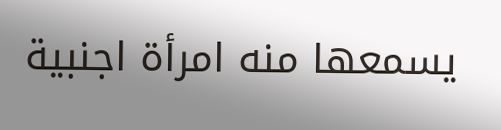يسمعها منه امرأة اجنبية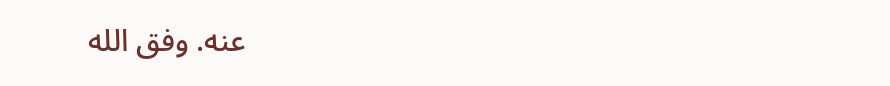عنه. وفق الله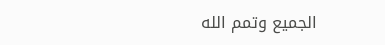الجميع وتمم الله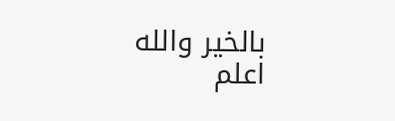بالخير والله اعلم